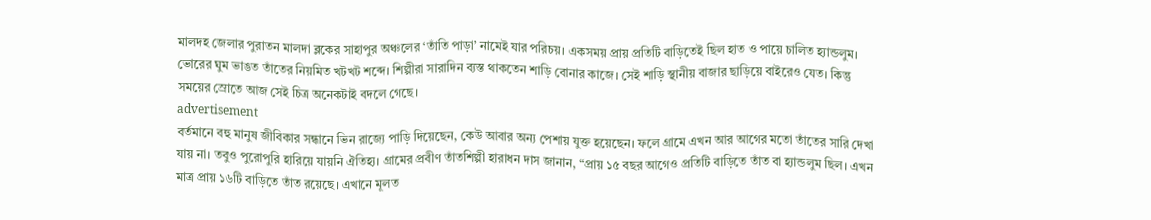মালদহ জেলার পুরাতন মালদা ব্লকের সাহাপুর অঞ্চলের ‘তাঁতি পাড়া’ নামেই যার পরিচয়। একসময় প্রায় প্রতিটি বাড়িতেই ছিল হাত ও পায়ে চালিত হ্যান্ডলুম। ভোরের ঘুম ভাঙত তাঁতের নিয়মিত খটখট শব্দে। শিল্পীরা সারাদিন ব্যস্ত থাকতেন শাড়ি বোনার কাজে। সেই শাড়ি স্থানীয় বাজার ছাড়িয়ে বাইরেও যেত। কিন্তু সময়ের স্রোতে আজ সেই চিত্র অনেকটাই বদলে গেছে।
advertisement
বর্তমানে বহু মানুষ জীবিকার সন্ধানে ভিন রাজ্যে পাড়ি দিয়েছেন, কেউ আবার অন্য পেশায় যুক্ত হয়েছেন। ফলে গ্রামে এখন আর আগের মতো তাঁতের সারি দেখা যায় না। তবুও পুরোপুরি হারিয়ে যায়নি ঐতিহ্য। গ্রামের প্রবীণ তাঁতশিল্পী হারাধন দাস জানান, “প্রায় ১৫ বছর আগেও প্রতিটি বাড়িতে তাঁত বা হ্যান্ডলুম ছিল। এখন মাত্র প্রায় ১৬টি বাড়িতে তাঁত রয়েছে। এখানে মূলত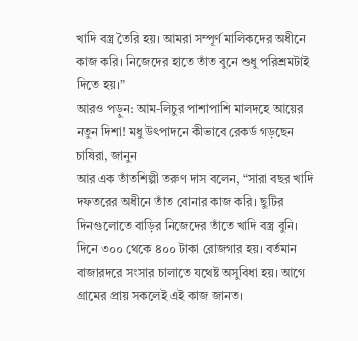খাদি বস্ত্র তৈরি হয়। আমরা সম্পূর্ণ মালিকদের অধীনে কাজ করি। নিজেদের হাতে তাঁত বুনে শুধু পরিশ্রমটাই দিতে হয়।”
আরও পড়ুন: আম-লিচুর পাশাপাশি মালদহে আয়ের নতুন দিশা! মধু উৎপাদনে কীভাবে রেকর্ড গড়ছেন চাষিরা, জানুন
আর এক তাঁতশিল্পী তরুণ দাস বলেন, “সারা বছর খাদি দফতরের অধীনে তাঁত বোনার কাজ করি। ছুটির দিনগুলোতে বাড়ির নিজেদের তাঁতে খাদি বস্ত্র বুনি। দিনে ৩০০ থেকে ৪০০ টাকা রোজগার হয়। বর্তমান বাজারদরে সংসার চালাতে যথেষ্ট অসুবিধা হয়। আগে গ্রামের প্রায় সকলেই এই কাজ জানত।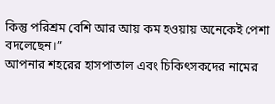কিন্তু পরিশ্রম বেশি আর আয় কম হওয়ায় অনেকেই পেশা বদলেছেন।”
আপনার শহরের হাসপাতাল এবং চিকিৎসকদের নামের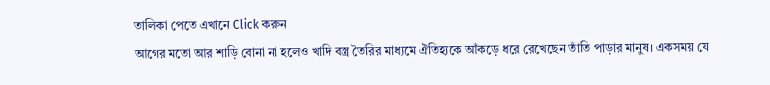তালিকা পেতে এখানে Click করুন
আগের মতো আর শাড়ি বোনা না হলেও খাদি বস্ত্র তৈরির মাধ্যমে ঐতিহ্যকে আঁকড়ে ধরে রেখেছেন তাঁতি পাড়ার মানুষ। একসময় যে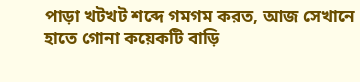পাড়া খটখট শব্দে গমগম করত, আজ সেখানে হাতে গোনা কয়েকটি বাড়ি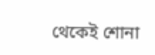থেকেই শোনা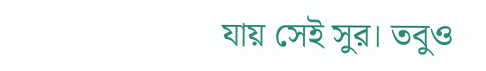যায় সেই সুর। তবুও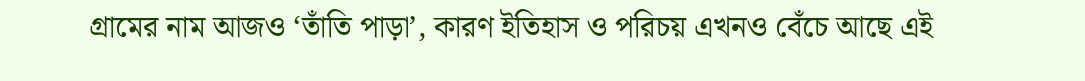গ্রামের নাম আজও ‘তাঁতি পাড়া’, কারণ ইতিহাস ও পরিচয় এখনও বেঁচে আছে এই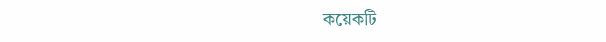কয়েকটি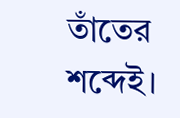তাঁতের শব্দেই।